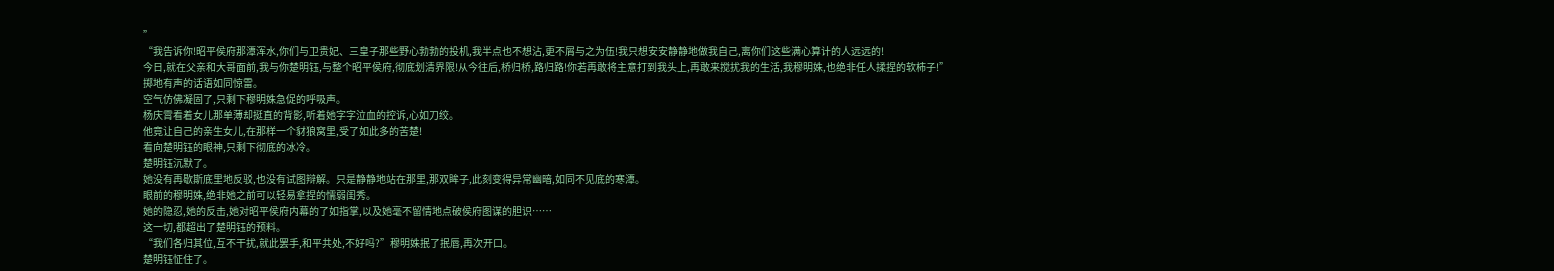”
“我告诉你!昭平侯府那潭浑水,你们与卫贵妃、三皇子那些野心勃勃的投机,我半点也不想沾,更不屑与之为伍!我只想安安静静地做我自己,离你们这些满心算计的人远远的!
今日,就在父亲和大哥面前,我与你楚明钰,与整个昭平侯府,彻底划清界限!从今往后,桥归桥,路归路!你若再敢将主意打到我头上,再敢来搅扰我的生活,我穆明姝,也绝非任人揉捏的软柿子!”
掷地有声的话语如同惊雷。
空气仿佛凝固了,只剩下穆明姝急促的呼吸声。
杨庆霄看着女儿那单薄却挺直的背影,听着她字字泣血的控诉,心如刀绞。
他竟让自己的亲生女儿,在那样一个豺狼窝里,受了如此多的苦楚!
看向楚明钰的眼神,只剩下彻底的冰冷。
楚明钰沉默了。
她没有再歇斯底里地反驳,也没有试图辩解。只是静静地站在那里,那双眸子,此刻变得异常幽暗,如同不见底的寒潭。
眼前的穆明姝,绝非她之前可以轻易拿捏的懦弱闺秀。
她的隐忍,她的反击,她对昭平侯府内幕的了如指掌,以及她毫不留情地点破侯府图谋的胆识……
这一切,都超出了楚明钰的预料。
“我们各归其位,互不干扰,就此罢手,和平共处,不好吗?”穆明姝抿了抿唇,再次开口。
楚明钰怔住了。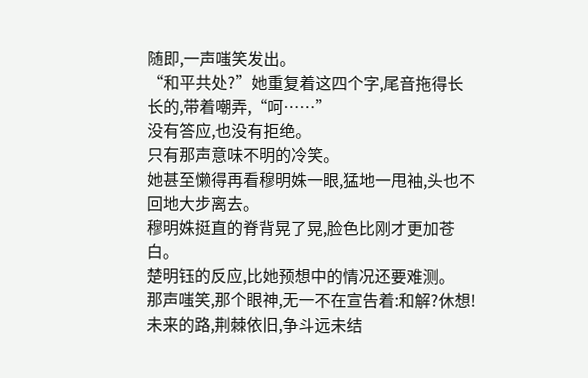随即,一声嗤笑发出。
“和平共处?”她重复着这四个字,尾音拖得长长的,带着嘲弄,“呵……”
没有答应,也没有拒绝。
只有那声意味不明的冷笑。
她甚至懒得再看穆明姝一眼,猛地一甩袖,头也不回地大步离去。
穆明姝挺直的脊背晃了晃,脸色比刚才更加苍白。
楚明钰的反应,比她预想中的情况还要难测。
那声嗤笑,那个眼神,无一不在宣告着:和解?休想!
未来的路,荆棘依旧,争斗远未结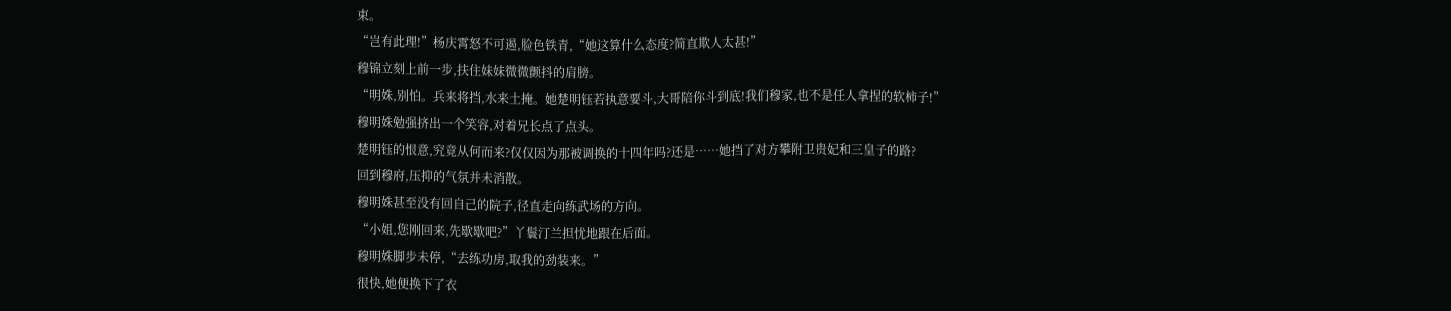束。
“岂有此理!”杨庆霄怒不可遏,脸色铁青,“她这算什么态度?简直欺人太甚!”
穆锦立刻上前一步,扶住妹妹微微颤抖的肩膀。
“明姝,别怕。兵来将挡,水来土掩。她楚明钰若执意要斗,大哥陪你斗到底!我们穆家,也不是任人拿捏的软柿子!”
穆明姝勉强挤出一个笑容,对着兄长点了点头。
楚明钰的恨意,究竟从何而来?仅仅因为那被调换的十四年吗?还是……她挡了对方攀附卫贵妃和三皇子的路?
回到穆府,压抑的气氛并未消散。
穆明姝甚至没有回自己的院子,径直走向练武场的方向。
“小姐,您刚回来,先歇歇吧?”丫鬟汀兰担忧地跟在后面。
穆明姝脚步未停,“去练功房,取我的劲装来。”
很快,她便换下了衣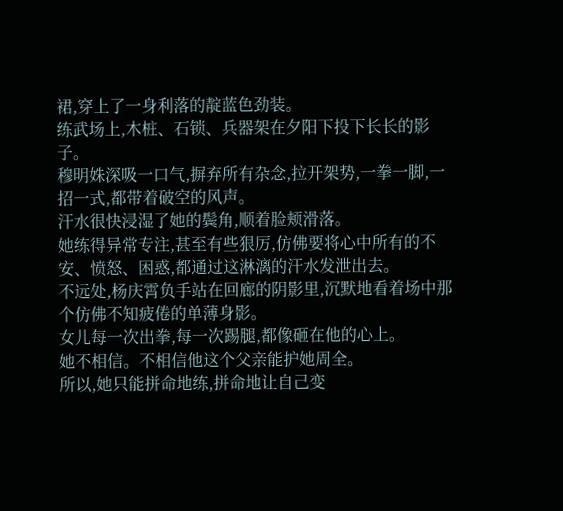裙,穿上了一身利落的靛蓝色劲装。
练武场上,木桩、石锁、兵器架在夕阳下投下长长的影子。
穆明姝深吸一口气,摒弃所有杂念,拉开架势,一拳一脚,一招一式,都带着破空的风声。
汗水很快浸湿了她的鬓角,顺着脸颊滑落。
她练得异常专注,甚至有些狠厉,仿佛要将心中所有的不安、愤怒、困惑,都通过这淋漓的汗水发泄出去。
不远处,杨庆霄负手站在回廊的阴影里,沉默地看着场中那个仿佛不知疲倦的单薄身影。
女儿每一次出拳,每一次踢腿,都像砸在他的心上。
她不相信。不相信他这个父亲能护她周全。
所以,她只能拼命地练,拼命地让自己变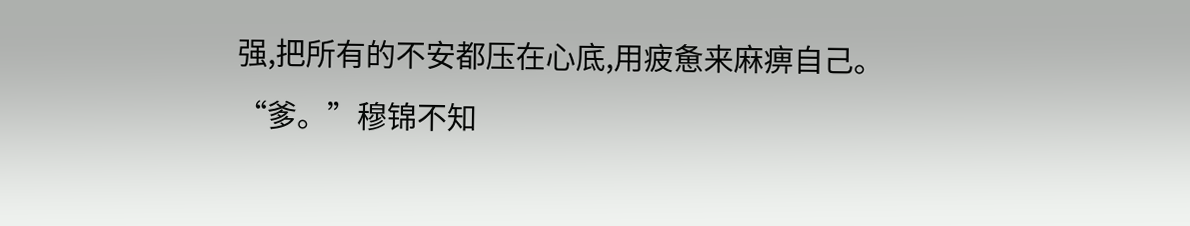强,把所有的不安都压在心底,用疲惫来麻痹自己。
“爹。”穆锦不知